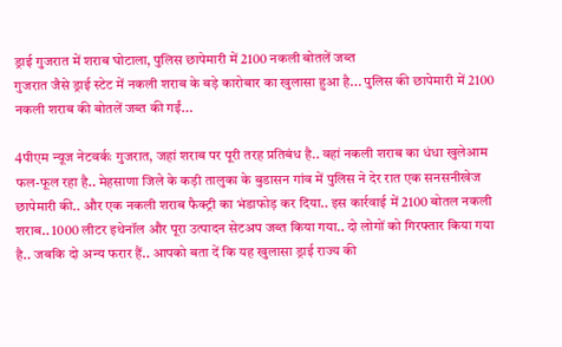ड्राई गुजरात में शराब घोटाला, पुलिस छापेमारी में 2100 नकली बोतलें जब्त
गुजरात जैसे ड्राई स्टेट में नकली शराब के बड़े कारोबार का खुलासा हुआ है... पुलिस की छापेमारी में 2100 नकली शराब की बोतलें जब्त की गईं...

4पीएम न्यूज नेटवर्कः गुजरात, जहां शराब पर पूरी तरह प्रतिबंध है.. वहां नकली शराब का धंधा खुलेआम फल-फूल रहा है.. मेहसाणा जिले के कड़ी तालुका के बुडासन गांव में पुलिस ने देर रात एक सनसनीखेज छापेमारी की.. और एक नकली शराब फैक्ट्री का भंडाफोड़ कर दिया.. इस कार्रवाई में 2100 बोतल नकली शराब.. 1000 लीटर इथेनॉल और पूरा उत्पादन सेटअप जब्त किया गया.. दो लोगों को गिरफ्तार किया गया है.. जबकि दो अन्य फरार हैं.. आपको बता दें कि यह खुलासा ड्राई राज्य की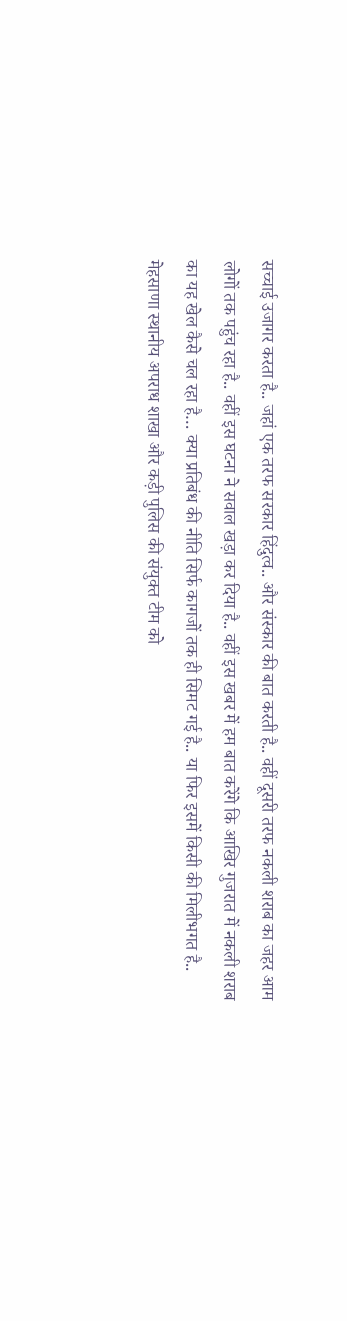सच्चाई उजागर करता है.. जहां एक तरफ सरकार हिंदुत्व.. और संस्कार की बात करती है.. वहीं दूसरी तरफ नकली शराब का जहर आम लोगों तक पहुंच रहा है.. वहीं इस घटना ने सवाल खड़ा कर दिया है.. वहीं इस खबर में हम बात करेंगे कि आखिर गुजरात में नकली शराब का यह खेल कैसे चल रहा है… क्या प्रतिबंध की नीति सिर्फ कागजों तक ही सिमट गई है.. या फिर इसमें किसी की मिलीभगत है..
मेहसाणा स्थानीय अपराध शाखा और कड़ी पुलिस की संयुक्त टीम को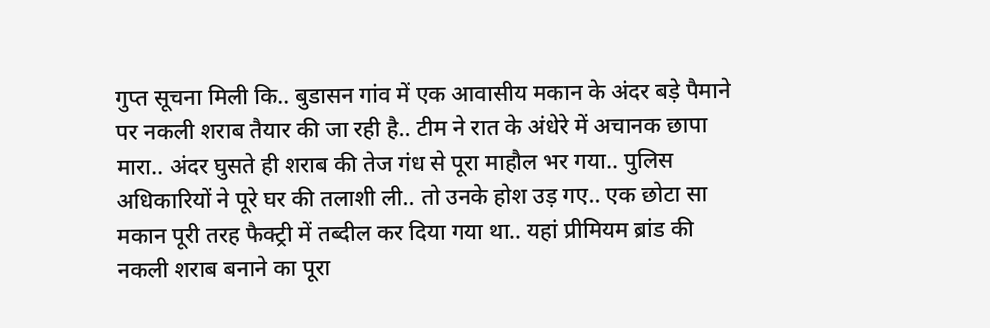गुप्त सूचना मिली कि.. बुडासन गांव में एक आवासीय मकान के अंदर बड़े पैमाने पर नकली शराब तैयार की जा रही है.. टीम ने रात के अंधेरे में अचानक छापा मारा.. अंदर घुसते ही शराब की तेज गंध से पूरा माहौल भर गया.. पुलिस अधिकारियों ने पूरे घर की तलाशी ली.. तो उनके होश उड़ गए.. एक छोटा सा मकान पूरी तरह फैक्ट्री में तब्दील कर दिया गया था.. यहां प्रीमियम ब्रांड की नकली शराब बनाने का पूरा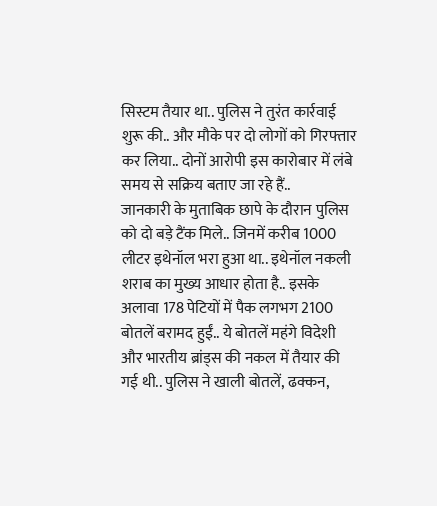सिस्टम तैयार था.. पुलिस ने तुरंत कार्रवाई शुरू की.. और मौके पर दो लोगों को गिरफ्तार कर लिया.. दोनों आरोपी इस कारोबार में लंबे समय से सक्रिय बताए जा रहे हैं..
जानकारी के मुताबिक छापे के दौरान पुलिस को दो बड़े टैंक मिले.. जिनमें करीब 1000 लीटर इथेनॉल भरा हुआ था.. इथेनॉल नकली शराब का मुख्य आधार होता है.. इसके अलावा 178 पेटियों में पैक लगभग 2100 बोतलें बरामद हुईं.. ये बोतलें महंगे विदेशी और भारतीय ब्रांड्स की नकल में तैयार की गई थी.. पुलिस ने खाली बोतलें, ढक्कन,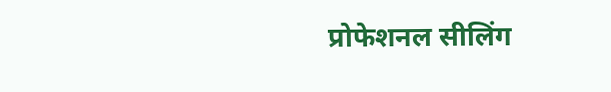प्रोफेशनल सीलिंग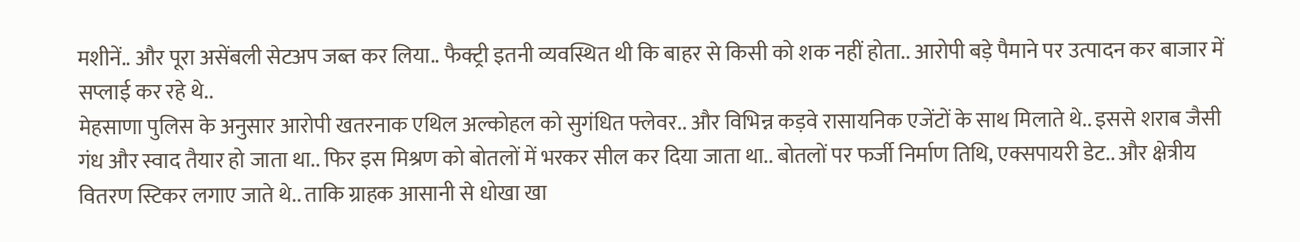मशीनें.. और पूरा असेंबली सेटअप जब्त कर लिया.. फैक्ट्री इतनी व्यवस्थित थी कि बाहर से किसी को शक नहीं होता.. आरोपी बड़े पैमाने पर उत्पादन कर बाजार में सप्लाई कर रहे थे..
मेहसाणा पुलिस के अनुसार आरोपी खतरनाक एथिल अल्कोहल को सुगंधित फ्लेवर.. और विभिन्न कड़वे रासायनिक एजेंटों के साथ मिलाते थे.. इससे शराब जैसी गंध और स्वाद तैयार हो जाता था.. फिर इस मिश्रण को बोतलों में भरकर सील कर दिया जाता था.. बोतलों पर फर्जी निर्माण तिथि, एक्सपायरी डेट.. और क्षेत्रीय वितरण स्टिकर लगाए जाते थे.. ताकि ग्राहक आसानी से धोखा खा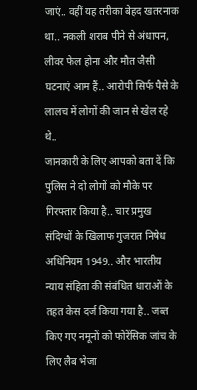जाएं.. वहीं यह तरीका बेहद खतरनाक था.. नकली शराब पीने से अंधापन, लीवर फेल होना और मौत जैसी घटनाएं आम हैं.. आरोपी सिर्फ पैसे के लालच में लोगों की जान से खेल रहे थे..
जानकारी के लिए आपको बता दें कि पुलिस ने दो लोगों को मौके पर गिरफ्तार किया है.. चार प्रमुख संदिग्धों के खिलाफ गुजरात निषेध अधिनियम 1949.. और भारतीय न्याय संहिता की संबंधित धाराओं के तहत केस दर्ज किया गया है.. जब्त किए गए नमूनों को फोरेंसिक जांच के लिए लैब भेजा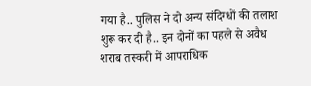गया है.. पुलिस ने दो अन्य संदिग्धों की तलाश शुरू कर दी है.. इन दोनों का पहले से अवैध शराब तस्करी में आपराधिक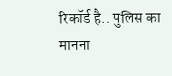रिकॉर्ड है.. पुलिस का मानना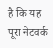है कि यह पूरा नेटवर्क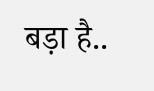बड़ा है..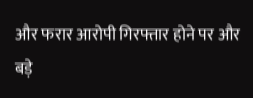और फरार आरोपी गिरफ्तार होने पर और बड़े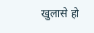खुलासे हो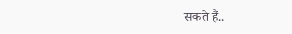सकते हैं..